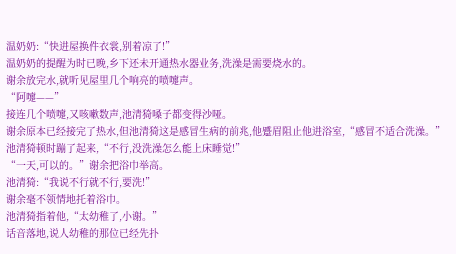温奶奶:“快进屋换件衣裳,别着凉了!”
温奶奶的提醒为时已晚,乡下还未开通热水器业务,洗澡是需要烧水的。
谢余放完水,就听见屋里几个响亮的喷嚏声。
“阿嚏——”
接连几个喷嚏,又咳嗽数声,池清猗嗓子都变得沙哑。
谢余原本已经接完了热水,但池清猗这是感冒生病的前兆,他蹙眉阻止他进浴室,“感冒不适合洗澡。”
池清猗顿时蹦了起来,“不行,没洗澡怎么能上床睡觉!”
“一天,可以的。”谢余把浴巾举高。
池清猗:“我说不行就不行,要洗!”
谢余毫不领情地托着浴巾。
池清猗指着他,“太幼稚了,小谢。”
话音落地,说人幼稚的那位已经先扑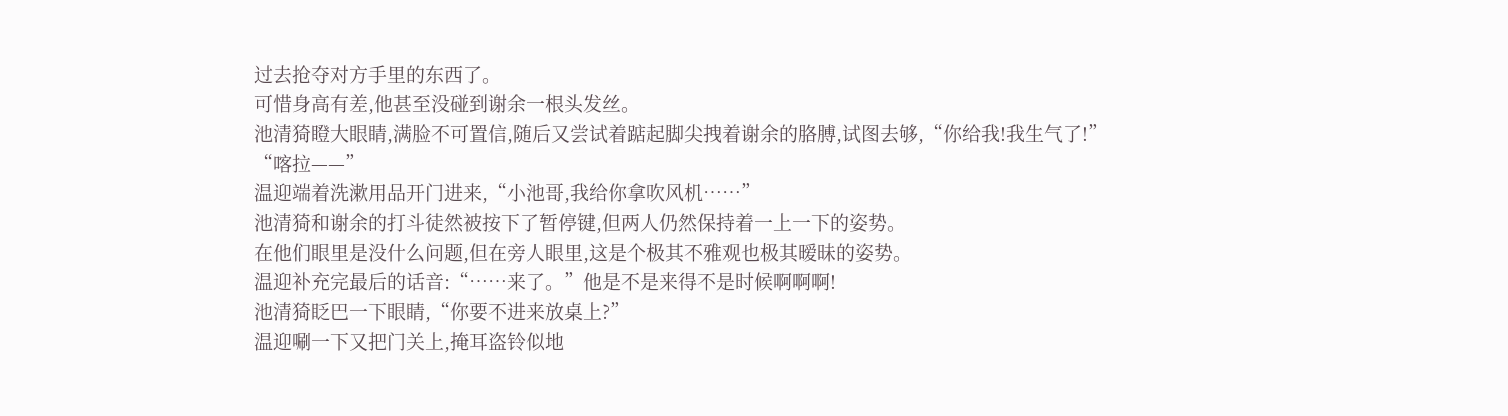过去抢夺对方手里的东西了。
可惜身高有差,他甚至没碰到谢余一根头发丝。
池清猗瞪大眼睛,满脸不可置信,随后又尝试着踮起脚尖拽着谢余的胳膊,试图去够,“你给我!我生气了!”
“喀拉——”
温迎端着洗漱用品开门进来,“小池哥,我给你拿吹风机……”
池清猗和谢余的打斗徒然被按下了暂停键,但两人仍然保持着一上一下的姿势。
在他们眼里是没什么问题,但在旁人眼里,这是个极其不雅观也极其暧昧的姿势。
温迎补充完最后的话音:“……来了。”他是不是来得不是时候啊啊啊!
池清猗眨巴一下眼睛,“你要不进来放桌上?”
温迎唰一下又把门关上,掩耳盗铃似地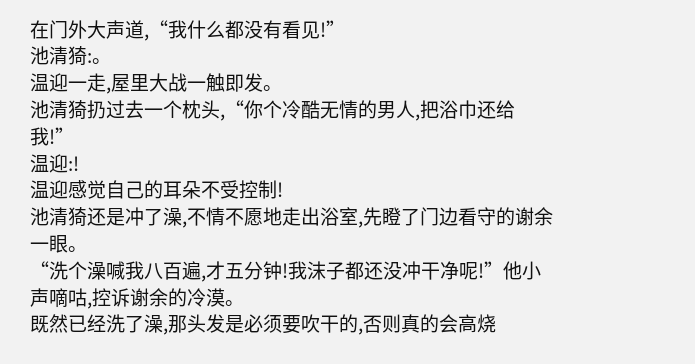在门外大声道,“我什么都没有看见!”
池清猗:。
温迎一走,屋里大战一触即发。
池清猗扔过去一个枕头,“你个冷酷无情的男人,把浴巾还给我!”
温迎:!
温迎感觉自己的耳朵不受控制!
池清猗还是冲了澡,不情不愿地走出浴室,先瞪了门边看守的谢余一眼。
“洗个澡喊我八百遍,才五分钟!我沫子都还没冲干净呢!”他小声嘀咕,控诉谢余的冷漠。
既然已经洗了澡,那头发是必须要吹干的,否则真的会高烧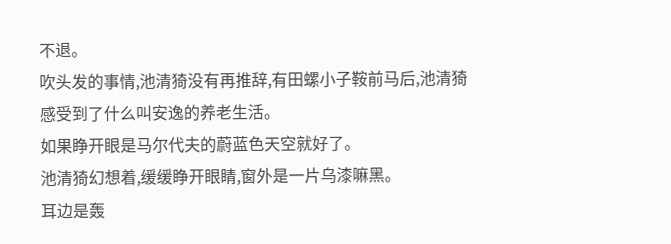不退。
吹头发的事情,池清猗没有再推辞,有田螺小子鞍前马后,池清猗感受到了什么叫安逸的养老生活。
如果睁开眼是马尔代夫的蔚蓝色天空就好了。
池清猗幻想着,缓缓睁开眼睛,窗外是一片乌漆嘛黑。
耳边是轰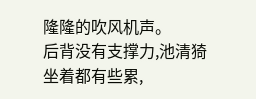隆隆的吹风机声。
后背没有支撑力,池清猗坐着都有些累,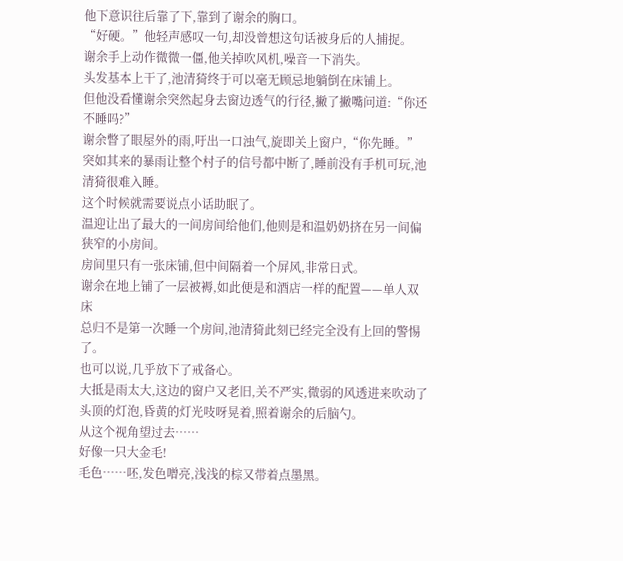他下意识往后靠了下,靠到了谢余的胸口。
“好硬。”他轻声感叹一句,却没曾想这句话被身后的人捕捉。
谢余手上动作微微一僵,他关掉吹风机,噪音一下消失。
头发基本上干了,池清猗终于可以毫无顾忌地躺倒在床铺上。
但他没看懂谢余突然起身去窗边透气的行径,撇了撇嘴问道:“你还不睡吗?”
谢余瞥了眼屋外的雨,吁出一口浊气,旋即关上窗户,“你先睡。”
突如其来的暴雨让整个村子的信号都中断了,睡前没有手机可玩,池清猗很难入睡。
这个时候就需要说点小话助眠了。
温迎让出了最大的一间房间给他们,他则是和温奶奶挤在另一间偏狭窄的小房间。
房间里只有一张床铺,但中间隔着一个屏风,非常日式。
谢余在地上铺了一层被褥,如此便是和酒店一样的配置——单人双床
总归不是第一次睡一个房间,池清猗此刻已经完全没有上回的警惕了。
也可以说,几乎放下了戒备心。
大抵是雨太大,这边的窗户又老旧,关不严实,微弱的风透进来吹动了头顶的灯泡,昏黄的灯光吱呀晃着,照着谢余的后脑勺。
从这个视角望过去……
好像一只大金毛!
毛色……呸,发色噌亮,浅浅的棕又带着点墨黑。